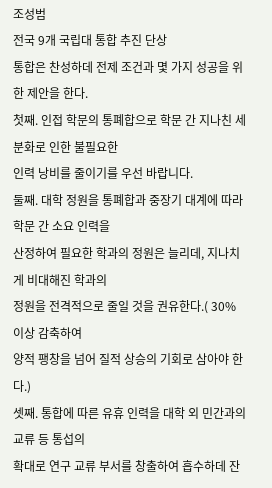조성범
전국 9개 국립대 통합 추진 단상
통합은 찬성하데 전제 조건과 몇 가지 성공을 위한 제안을 한다.
첫째. 인접 학문의 통폐합으로 학문 간 지나친 세분화로 인한 불필요한
인력 낭비를 줄이기를 우선 바랍니다.
둘째. 대학 정원을 통폐합과 중장기 대계에 따라 학문 간 소요 인력을
산정하여 필요한 학과의 정원은 늘리데, 지나치게 비대해진 학과의
정원을 전격적으로 줄일 것을 권유한다.( 30% 이상 감축하여
양적 팽창을 넘어 질적 상승의 기회로 삼아야 한다.)
셋째. 통합에 따른 유휴 인력을 대학 외 민간과의 교류 등 통섭의
확대로 연구 교류 부서를 창출하여 흡수하데 잔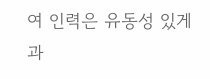여 인력은 유동성 있게
과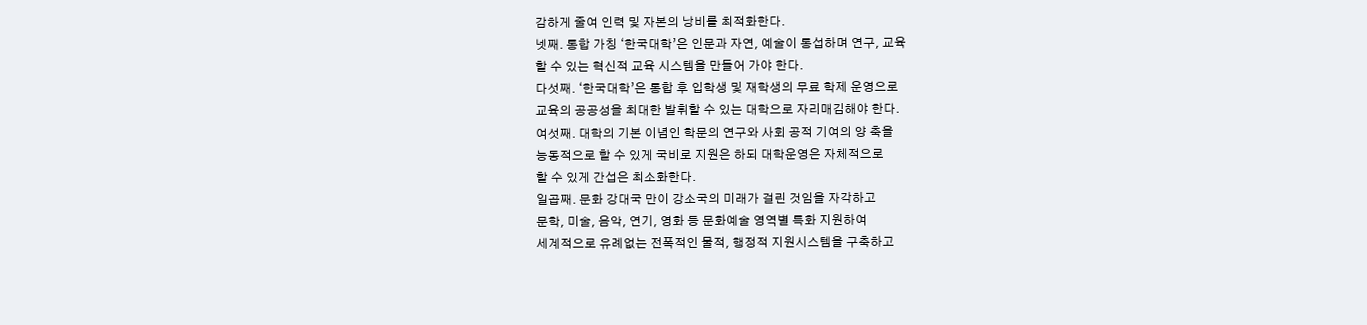감하게 줄여 인력 및 자본의 낭비를 최적화한다.
넷째. 통합 가칭 ‘한국대학’은 인문과 자연, 예술이 통섭하며 연구, 교육
할 수 있는 혁신적 교육 시스템을 만들어 가야 한다.
다섯째. ‘한국대학’은 통합 후 입학생 및 재학생의 무료 학제 운영으로
교육의 공공성을 최대한 발휘할 수 있는 대학으로 자리매김해야 한다.
여섯째. 대학의 기본 이념인 학문의 연구와 사회 공적 기여의 양 축을
능동적으로 할 수 있게 국비로 지원은 하되 대학운영은 자체적으로
할 수 있게 간섭은 최소화한다.
일곱째. 문화 강대국 만이 강소국의 미래가 걸린 것임을 자각하고
문학, 미술, 음악, 연기, 영화 등 문화예술 영역별 특화 지원하여
세계적으로 유례없는 전폭적인 물적, 행정적 지원시스템을 구축하고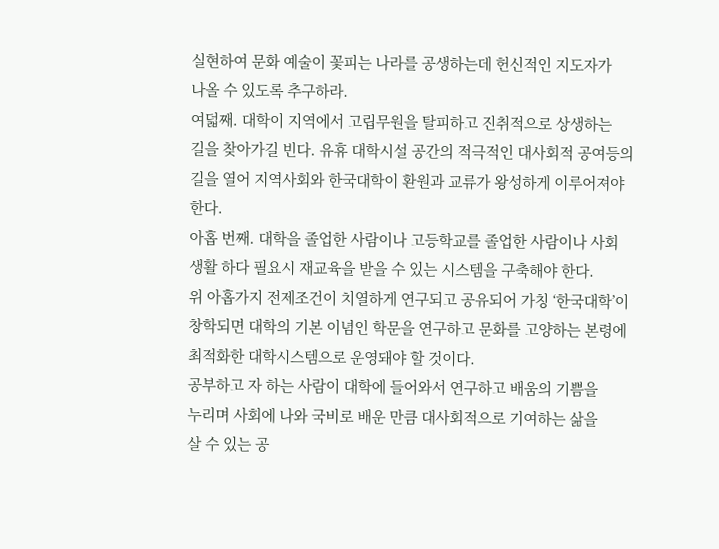실현하여 문화 예술이 꽃피는 나라를 공생하는데 헌신적인 지도자가
나올 수 있도록 추구하라.
여덟째. 대학이 지역에서 고립무원을 탈피하고 진취적으로 상생하는
길을 찾아가길 빈다. 유휴 대학시설 공간의 적극적인 대사회적 공여등의
길을 열어 지역사회와 한국대학이 환원과 교류가 왕성하게 이루어져야
한다.
아홉 번째. 대학을 졸업한 사람이나 고등학교를 졸업한 사람이나 사회
생활 하다 필요시 재교육을 받을 수 있는 시스템을 구축해야 한다.
위 아홉가지 전제조건이 치열하게 연구되고 공유되어 가칭 ‘한국대학’이
창학되면 대학의 기본 이념인 학문을 연구하고 문화를 고양하는 본령에
최적화한 대학시스템으로 운영돼야 할 것이다.
공부하고 자 하는 사람이 대학에 들어와서 연구하고 배움의 기쁨을
누리며 사회에 나와 국비로 배운 만큼 대사회적으로 기여하는 삶을
살 수 있는 공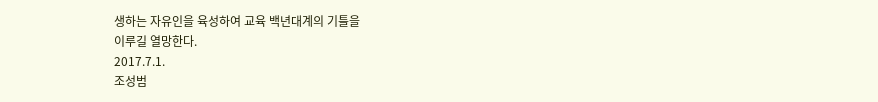생하는 자유인을 육성하여 교육 백년대계의 기틀을
이루길 열망한다.
2017.7.1.
조성범